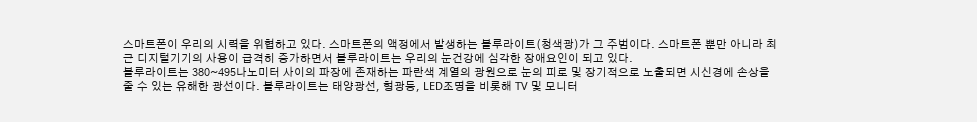스마트폰이 우리의 시력을 위협하고 있다. 스마트폰의 액정에서 발생하는 블루라이트(청색광)가 그 주범이다. 스마트폰 뿐만 아니라 최근 디지털기기의 사용이 급격히 증가하면서 블루라이트는 우리의 눈건강에 심각한 장애요인이 되고 있다.
블루라이트는 380~495나노미터 사이의 파장에 존재하는 파란색 계열의 광원으로 눈의 피로 및 장기적으로 노출되면 시신경에 손상을 줄 수 있는 유해한 광선이다. 블루라이트는 태양광선, 형광등, LED조명을 비롯해 TV 및 모니터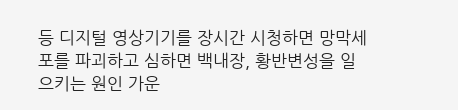등 디지털 영상기기를 장시간 시청하면 망막세포를 파괴하고 심하면 백내장, 황반변성을 일으키는 원인 가운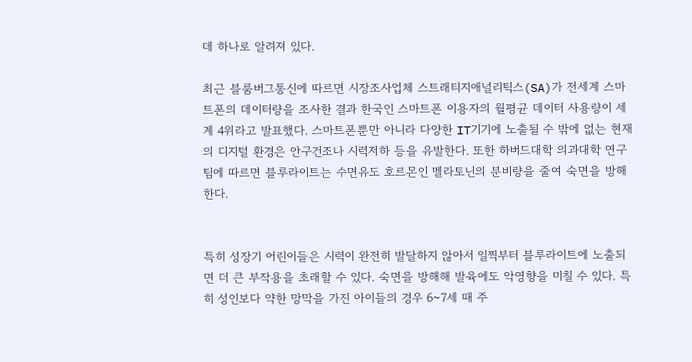데 하나로 알려져 있다.

최근 블룸버그통신에 따르면 시장조사업체 스트래티지애널리틱스(SA)가 전세계 스마트폰의 데이터량을 조사한 결과 한국인 스마트폰 이용자의 월평균 데이터 사용량이 세계 4위라고 발표했다. 스마트폰뿐만 아니라 다양한 IT기기에 노출될 수 밖에 없는 현재의 디지털 환경은 안구건조나 시력저하 등을 유발한다. 또한 하버드대학 의과대학 연구팀에 따르면 블루라이트는 수면유도 호르몬인 멜라토닌의 분비량을 줄여 숙면을 방해한다.


특히 성장기 어린이들은 시력이 완전히 발달하지 않아서 일찍부터 블루라이트에 노출되면 더 큰 부작용을 초래할 수 있다. 숙면을 방해해 발육에도 악영향을 미칠 수 있다. 특히 성인보다 약한 망막을 가진 아이들의 경우 6~7세 때 주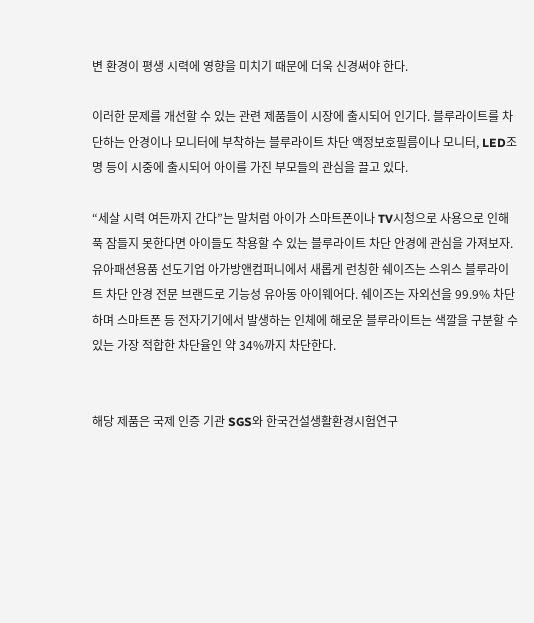변 환경이 평생 시력에 영향을 미치기 때문에 더욱 신경써야 한다.

이러한 문제를 개선할 수 있는 관련 제품들이 시장에 출시되어 인기다. 블루라이트를 차단하는 안경이나 모니터에 부착하는 블루라이트 차단 액정보호필름이나 모니터, LED조명 등이 시중에 출시되어 아이를 가진 부모들의 관심을 끌고 있다.

“세살 시력 여든까지 간다”는 말처럼 아이가 스마트폰이나 TV시청으로 사용으로 인해 푹 잠들지 못한다면 아이들도 착용할 수 있는 블루라이트 차단 안경에 관심을 가져보자. 유아패션용품 선도기업 아가방앤컴퍼니에서 새롭게 런칭한 쉐이즈는 스위스 블루라이트 차단 안경 전문 브랜드로 기능성 유아동 아이웨어다. 쉐이즈는 자외선을 99.9% 차단하며 스마트폰 등 전자기기에서 발생하는 인체에 해로운 블루라이트는 색깔을 구분할 수 있는 가장 적합한 차단율인 약 34%까지 차단한다.


해당 제품은 국제 인증 기관 SGS와 한국건설생활환경시험연구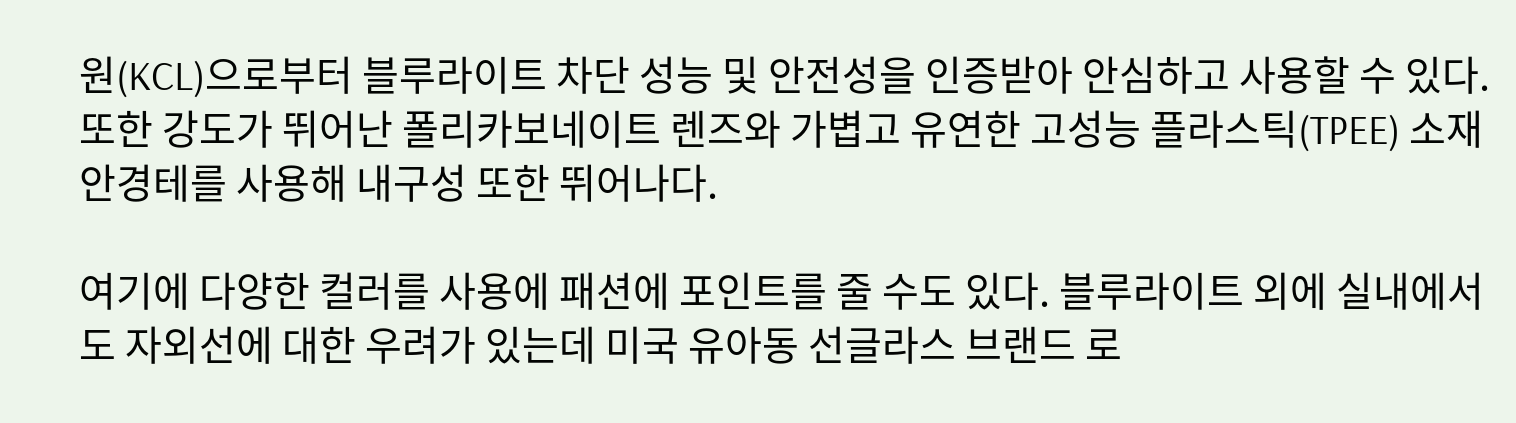원(KCL)으로부터 블루라이트 차단 성능 및 안전성을 인증받아 안심하고 사용할 수 있다. 또한 강도가 뛰어난 폴리카보네이트 렌즈와 가볍고 유연한 고성능 플라스틱(TPEE) 소재 안경테를 사용해 내구성 또한 뛰어나다.

여기에 다양한 컬러를 사용에 패션에 포인트를 줄 수도 있다. 블루라이트 외에 실내에서도 자외선에 대한 우려가 있는데 미국 유아동 선글라스 브랜드 로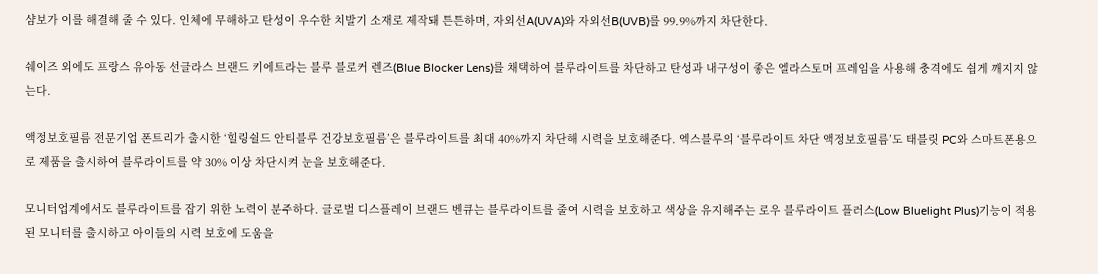샴보가 이를 해결해 줄 수 있다. 인체에 무해하고 탄성이 우수한 치발기 소재로 제작돼 튼튼하며, 자외선A(UVA)와 자외선B(UVB)를 99.9%까지 차단한다.

쉐이즈 외에도 프랑스 유아동 선글라스 브랜드 키에트라는 블루 블로커 렌즈(Blue Blocker Lens)를 채택하여 블루라이트를 차단하고 탄성과 내구성이 좋은 엘라스토머 프레임을 사용해 충격에도 쉽게 깨지지 않는다.

액정보호필름 전문기업 폰트리가 출시한 ‘힐링쉴드 안티블루 건강보호필름’은 블루라이트를 최대 40%까지 차단해 시력을 보호해준다. 엑스블루의 ‘블루라이트 차단 액정보호필름’도 태블릿 PC와 스마트폰용으로 제품을 출시하여 블루라이트를 약 30% 이상 차단시켜 눈을 보호해준다.

모니터업계에서도 블루라이트를 잡기 위한 노력이 분주하다. 글로벌 디스플레이 브랜드 벤큐는 블루라이트를 줄여 시력을 보호하고 색상을 유지해주는 로우 블루라이트 플러스(Low Bluelight Plus)기능이 적용된 모니터를 출시하고 아이들의 시력 보호에 도움을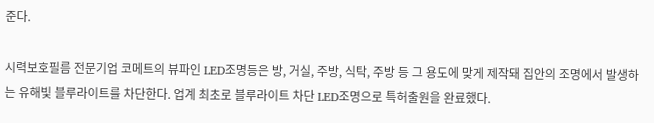준다.

시력보호필름 전문기업 코메트의 뷰파인 LED조명등은 방, 거실, 주방, 식탁, 주방 등 그 용도에 맞게 제작돼 집안의 조명에서 발생하는 유해빛 블루라이트를 차단한다. 업계 최초로 블루라이트 차단 LED조명으로 특허출원을 완료했다.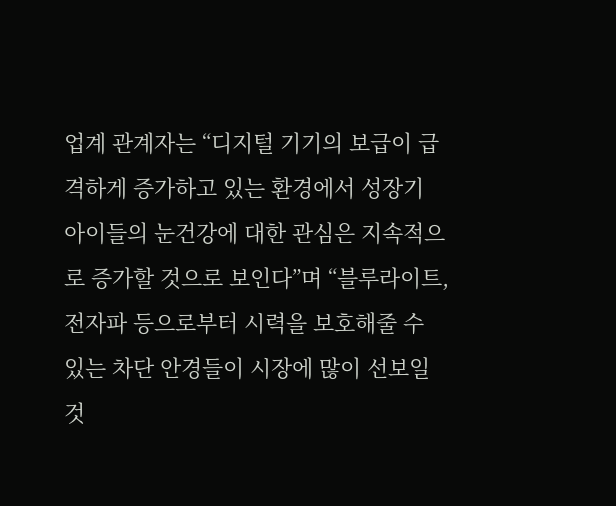업계 관계자는 “디지털 기기의 보급이 급격하게 증가하고 있는 환경에서 성장기 아이들의 눈건강에 대한 관심은 지속적으로 증가할 것으로 보인다”며 “블루라이트, 전자파 등으로부터 시력을 보호해줄 수 있는 차단 안경들이 시장에 많이 선보일 것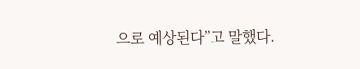으로 예상된다”고 말했다.